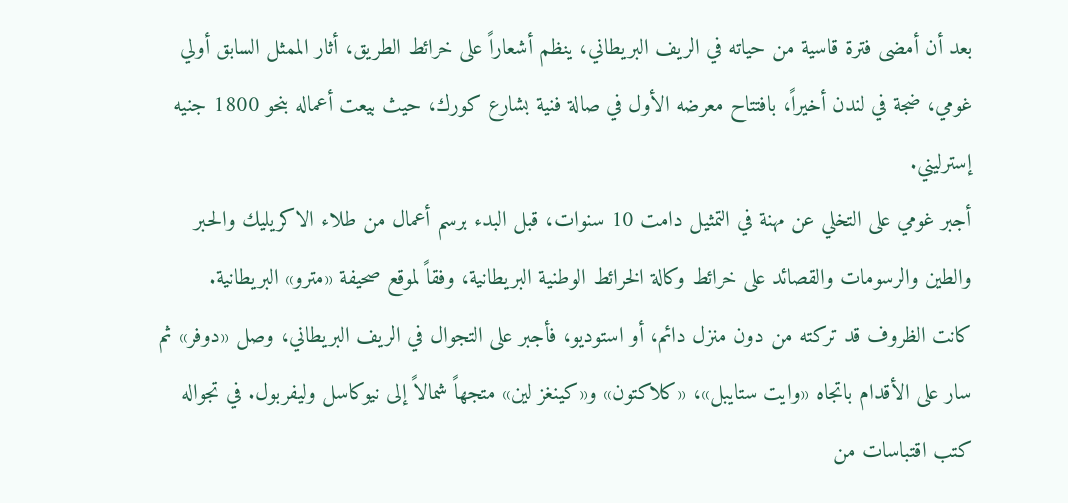بعد أن أمضى فترة قاسية من حياته في الريف البريطاني، ينظم أشعاراً على خرائط الطريق، أثار الممثل السابق أولي غومي، ضجة في لندن أخيراً، بافتتاح معرضه الأول في صالة فنية بشارع كورك، حيث بيعت أعماله بنحو 1800 جنيه إسترليني.
أجبر غومي على التخلي عن مهنة في التمثيل دامت 10 سنوات، قبل البدء برسم أعمال من طلاء الاكريليك والحبر والطين والرسومات والقصائد على خرائط وكالة الخرائط الوطنية البريطانية، وفقاً لموقع صحيفة «مترو» البريطانية.
كانت الظروف قد تركته من دون منزل دائم، أو استوديو، فأجبر على التجوال في الريف البريطاني، وصل «دوفر» ثم سار على الأقدام باتجاه «وايت ستايبل»، «كلاكتون» و«كينغز لين» متجهاً شمالاً إلى نيوكاسل وليفربول. في تجواله كتب اقتباسات من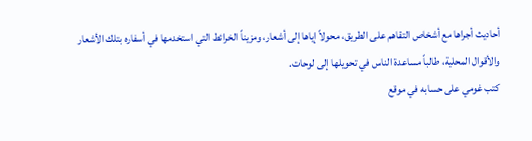أحاديث أجراها مع أشخاص التقاهم على الطريق، محولاً إياها إلى أشعار، ومزيناً الخرائط التي استخدمها في أسفاره بتلك الأشعار والأقوال المحلية، طالباً مساعدة الناس في تحويلها إلى لوحات.
كتب غومي على حسابه في موقع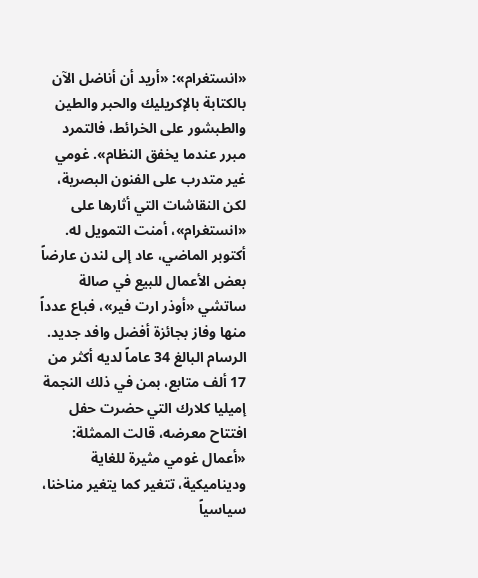«انستغرام»: «أريد أن أناضل الآن بالكتابة بالإكريليك والحبر والطين والطبشور على الخرائط، فالتمرد مبرر عندما يخفق النظام». غومي غير متدرب على الفنون البصرية، لكن النقاشات التي أثارها على «انستغرام»، أمنت التمويل له. أكتوبر الماضي، عاد إلى لندن عارضاً بعض الأعمال للبيع في صالة ساتشي «أوذر ارت فير»، فباع عدداً منها وفاز بجائزة أفضل وافد جديد.
الرسام البالغ 34 عاماً لديه أكثر من 17 ألف متابع، بمن في ذلك النجمة إميليا كلارك التي حضرت حفل افتتاح معرضه، قالت الممثلة: «أعمال غومي مثيرة للغاية وديناميكية، تتغير كما يتغير مناخنا، سياسياً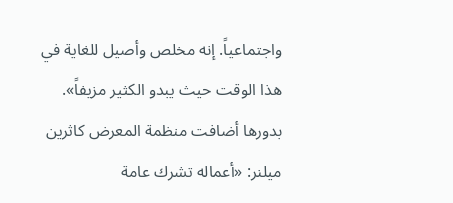واجتماعياً. إنه مخلص وأصيل للغاية في هذا الوقت حيث يبدو الكثير مزيفاً».
بدورها أضافت منظمة المعرض كاثرين ميلنر: «أعماله تشرك عامة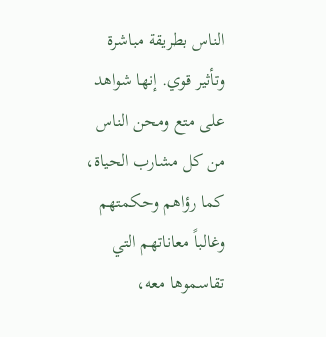الناس بطريقة مباشرة وتأثير قوي. إنها شواهد على متع ومحن الناس من كل مشارب الحياة، كما رؤاهم وحكمتهم وغالباً معاناتهم التي تقاسموها معه،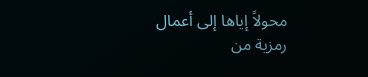محولاً إياها إلى أعمال رمزية من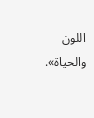اللون والحياة».